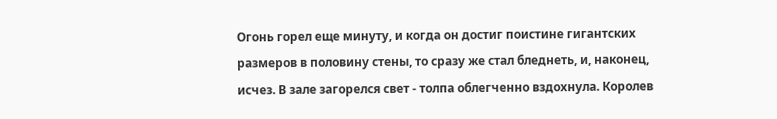Огонь горел еще минуту, и когда он достиг поистине гигантских размеров в половину стены, то сразу же стал бледнеть, и, наконец, исчез. В зале загорелся свет - толпа облегченно вздохнула. Королев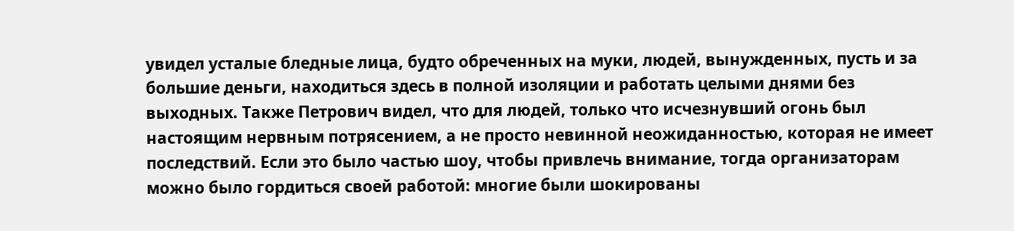увидел усталые бледные лица, будто обреченных на муки, людей, вынужденных, пусть и за большие деньги, находиться здесь в полной изоляции и работать целыми днями без выходных. Также Петрович видел, что для людей, только что исчезнувший огонь был настоящим нервным потрясением, а не просто невинной неожиданностью, которая не имеет последствий. Если это было частью шоу, чтобы привлечь внимание, тогда организаторам можно было гордиться своей работой: многие были шокированы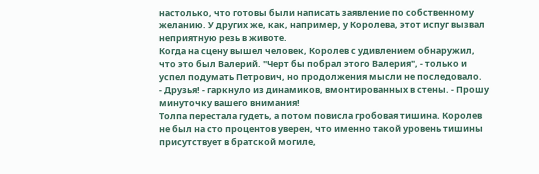настолько, что готовы были написать заявление по собственному желанию. У других же, как, например, у Королева, этот испуг вызвал неприятную резь в животе.
Когда на сцену вышел человек, Королев с удивлением обнаружил, что это был Валерий. "Черт бы побрал этого Валерия", - только и успел подумать Петрович, но продолжения мысли не последовало.
- Друзья! - гаркнуло из динамиков, вмонтированных в стены. - Прошу минуточку вашего внимания!
Толпа перестала гудеть, а потом повисла гробовая тишина. Королев не был на сто процентов уверен, что именно такой уровень тишины присутствует в братской могиле,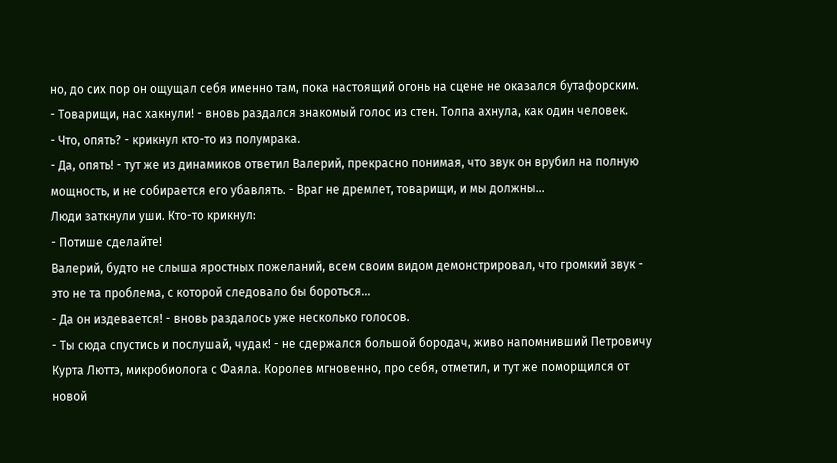но, до сих пор он ощущал себя именно там, пока настоящий огонь на сцене не оказался бутафорским.
- Товарищи, нас хакнули! - вновь раздался знакомый голос из стен. Толпа ахнула, как один человек.
- Что, опять? - крикнул кто-то из полумрака.
- Да, опять! - тут же из динамиков ответил Валерий, прекрасно понимая, что звук он врубил на полную мощность, и не собирается его убавлять. - Враг не дремлет, товарищи, и мы должны...
Люди заткнули уши. Кто-то крикнул:
- Потише сделайте!
Валерий, будто не слыша яростных пожеланий, всем своим видом демонстрировал, что громкий звук - это не та проблема, с которой следовало бы бороться...
- Да он издевается! - вновь раздалось уже несколько голосов.
- Ты сюда спустись и послушай, чудак! - не сдержался большой бородач, живо напомнивший Петровичу Курта Люттэ, микробиолога с Фаяла. Королев мгновенно, про себя, отметил, и тут же поморщился от новой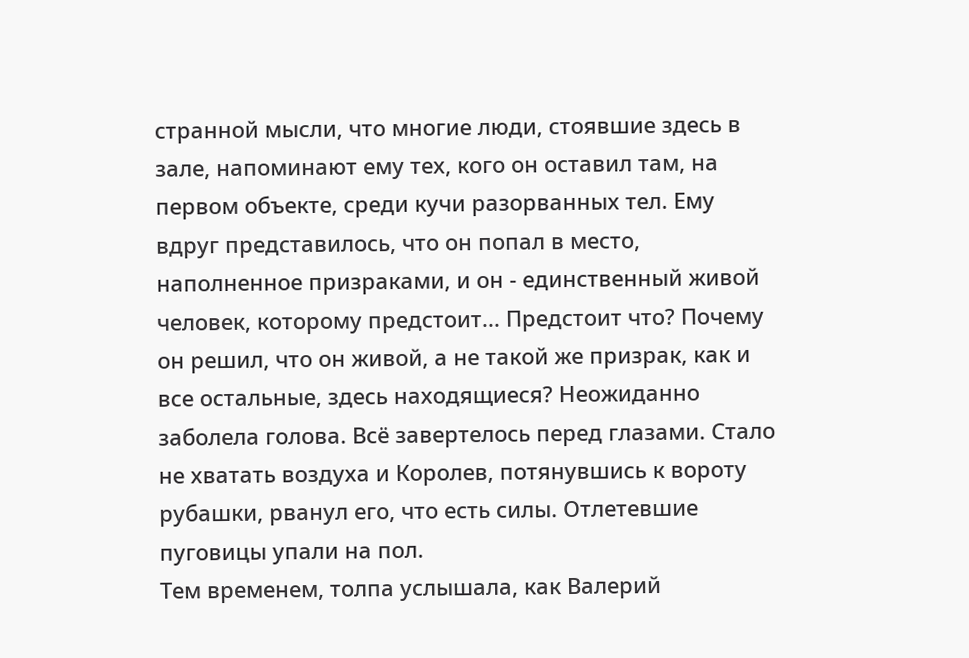странной мысли, что многие люди, стоявшие здесь в зале, напоминают ему тех, кого он оставил там, на первом объекте, среди кучи разорванных тел. Ему вдруг представилось, что он попал в место, наполненное призраками, и он - единственный живой человек, которому предстоит... Предстоит что? Почему он решил, что он живой, а не такой же призрак, как и все остальные, здесь находящиеся? Неожиданно заболела голова. Всё завертелось перед глазами. Стало не хватать воздуха и Королев, потянувшись к вороту рубашки, рванул его, что есть силы. Отлетевшие пуговицы упали на пол.
Тем временем, толпа услышала, как Валерий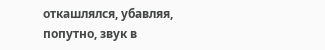откашлялся, убавляя, попутно, звук в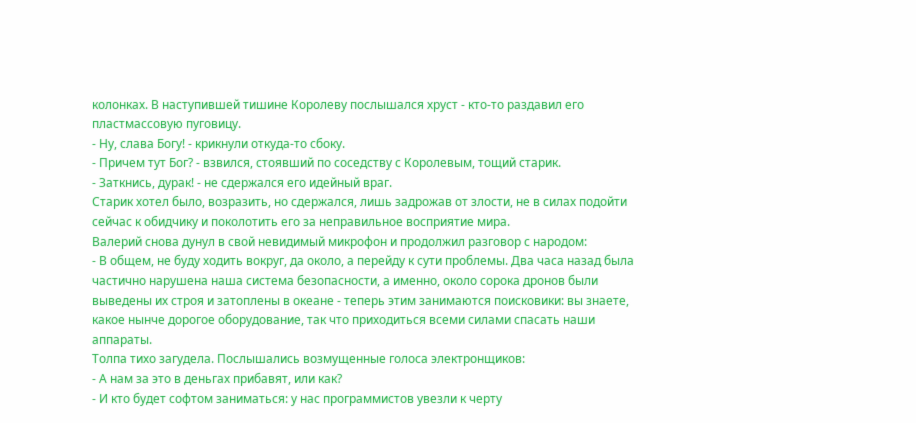колонках. В наступившей тишине Королеву послышался хруст - кто-то раздавил его пластмассовую пуговицу.
- Ну, слава Богу! - крикнули откуда-то сбоку.
- Причем тут Бог? - взвился, стоявший по соседству с Королевым, тощий старик.
- Заткнись, дурак! - не сдержался его идейный враг.
Старик хотел было, возразить, но сдержался, лишь задрожав от злости, не в силах подойти сейчас к обидчику и поколотить его за неправильное восприятие мира.
Валерий снова дунул в свой невидимый микрофон и продолжил разговор с народом:
- В общем, не буду ходить вокруг, да около, а перейду к сути проблемы. Два часа назад была частично нарушена наша система безопасности, а именно, около сорока дронов были выведены их строя и затоплены в океане - теперь этим занимаются поисковики: вы знаете, какое нынче дорогое оборудование, так что приходиться всеми силами спасать наши аппараты.
Толпа тихо загудела. Послышались возмущенные голоса электронщиков:
- А нам за это в деньгах прибавят, или как?
- И кто будет софтом заниматься: у нас программистов увезли к черту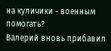на куличики - военным помогать?
Валерий вновь прибавил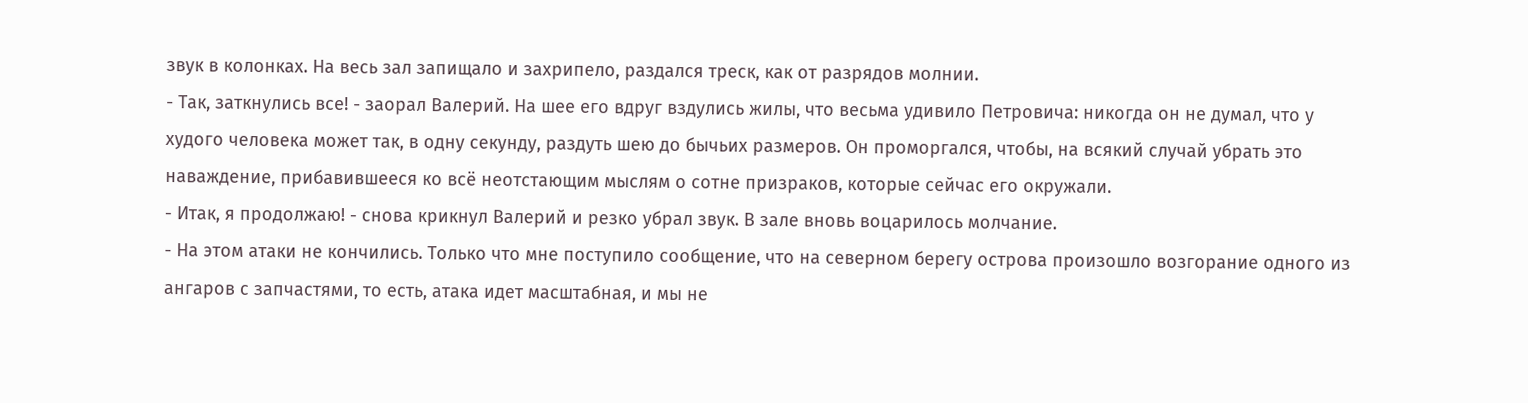звук в колонках. На весь зал запищало и захрипело, раздался треск, как от разрядов молнии.
- Так, заткнулись все! - заорал Валерий. На шее его вдруг вздулись жилы, что весьма удивило Петровича: никогда он не думал, что у худого человека может так, в одну секунду, раздуть шею до бычьих размеров. Он проморгался, чтобы, на всякий случай убрать это наваждение, прибавившееся ко всё неотстающим мыслям о сотне призраков, которые сейчас его окружали.
- Итак, я продолжаю! - снова крикнул Валерий и резко убрал звук. В зале вновь воцарилось молчание.
- На этом атаки не кончились. Только что мне поступило сообщение, что на северном берегу острова произошло возгорание одного из ангаров с запчастями, то есть, атака идет масштабная, и мы не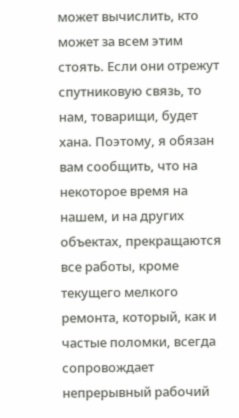может вычислить, кто может за всем этим стоять. Если они отрежут спутниковую связь, то нам, товарищи, будет хана. Поэтому, я обязан вам сообщить, что на некоторое время на нашем, и на других объектах, прекращаются все работы, кроме текущего мелкого ремонта, который, как и частые поломки, всегда сопровождает непрерывный рабочий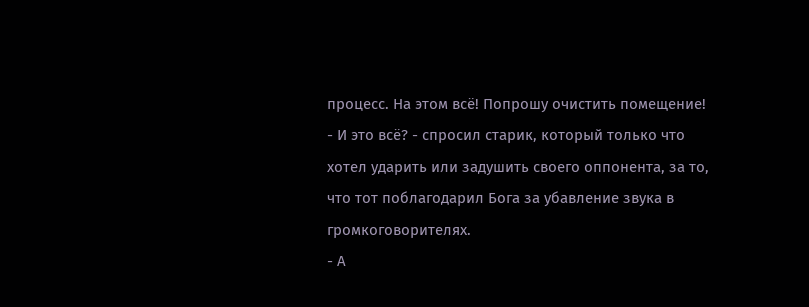процесс. На этом всё! Попрошу очистить помещение!
- И это всё? - спросил старик, который только что хотел ударить или задушить своего оппонента, за то, что тот поблагодарил Бога за убавление звука в громкоговорителях.
- А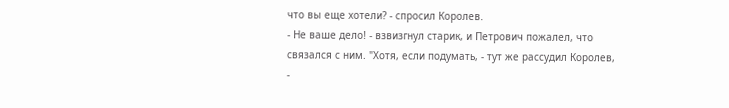что вы еще хотели? - спросил Королев.
- Не ваше дело! - взвизгнул старик, и Петрович пожалел, что связался с ним. "Хотя, если подумать, - тут же рассудил Королев, -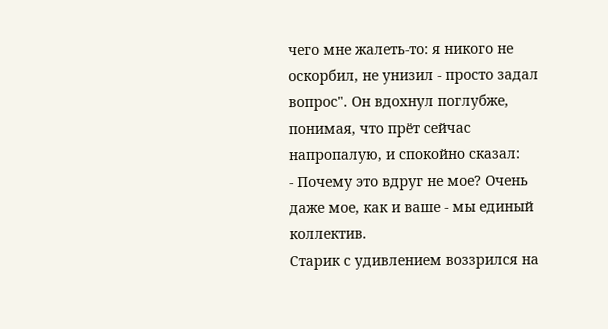чего мне жалеть-то: я никого не оскорбил, не унизил - просто задал вопрос". Он вдохнул поглубже, понимая, что прёт сейчас напропалую, и спокойно сказал:
- Почему это вдруг не мое? Очень даже мое, как и ваше - мы единый коллектив.
Старик с удивлением воззрился на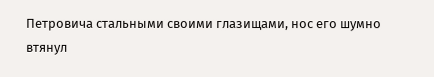Петровича стальными своими глазищами, нос его шумно втянул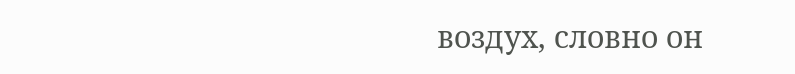воздух, словно он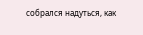собрался надуться, как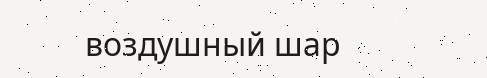воздушный шар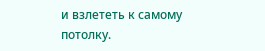и взлететь к самому потолку.